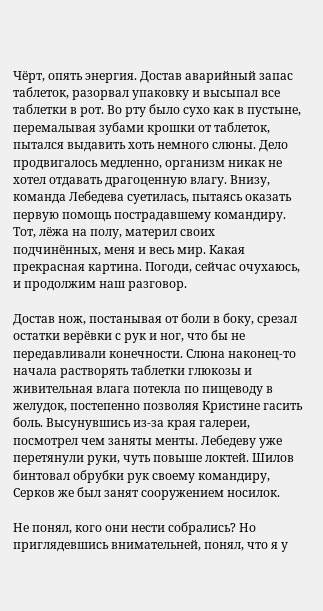Чёрт, опять энергия. Достав аварийный запас таблеток, разорвал упаковку и высыпал все таблетки в рот. Во рту было сухо как в пустыне, перемалывая зубами крошки от таблеток, пытался выдавить хоть немного слюны. Дело продвигалось медленно, организм никак не хотел отдавать драгоценную влагу. Внизу, команда Лебедева суетилась, пытаясь оказать первую помощь пострадавшему командиру. Тот, лёжа на полу, материл своих подчинённых, меня и весь мир. Какая прекрасная картина. Погоди, сейчас очухаюсь, и продолжим наш разговор.

Достав нож, постанывая от боли в боку, срезал остатки верёвки с рук и ног, что бы не передавливали конечности. Слюна наконец-то начала растворять таблетки глюкозы и живительная влага потекла по пищеводу в желудок, постепенно позволяя Кристине гасить боль. Высунувшись из-за края галереи, посмотрел чем заняты менты. Лебедеву уже перетянули руки, чуть повыше локтей. Шилов бинтовал обрубки рук своему командиру, Серков же был занят сооружением носилок.

Не понял, кого они нести собрались? Но приглядевшись внимательней, понял, что я у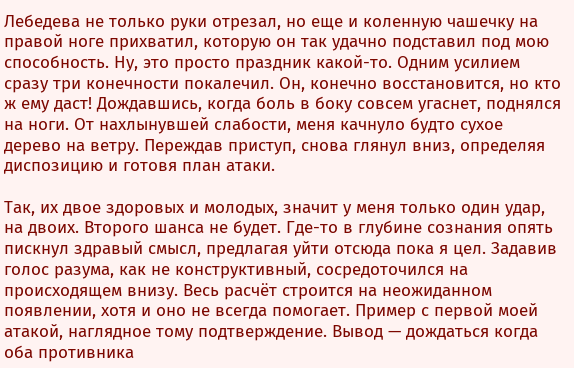Лебедева не только руки отрезал, но еще и коленную чашечку на правой ноге прихватил, которую он так удачно подставил под мою способность. Ну, это просто праздник какой-то. Одним усилием сразу три конечности покалечил. Он, конечно восстановится, но кто ж ему даст! Дождавшись, когда боль в боку совсем угаснет, поднялся на ноги. От нахлынувшей слабости, меня качнуло будто сухое дерево на ветру. Переждав приступ, снова глянул вниз, определяя диспозицию и готовя план атаки.

Так, их двое здоровых и молодых, значит у меня только один удар, на двоих. Второго шанса не будет. Где-то в глубине сознания опять пискнул здравый смысл, предлагая уйти отсюда пока я цел. Задавив голос разума, как не конструктивный, сосредоточился на происходящем внизу. Весь расчёт строится на неожиданном появлении, хотя и оно не всегда помогает. Пример с первой моей атакой, наглядное тому подтверждение. Вывод — дождаться когда оба противника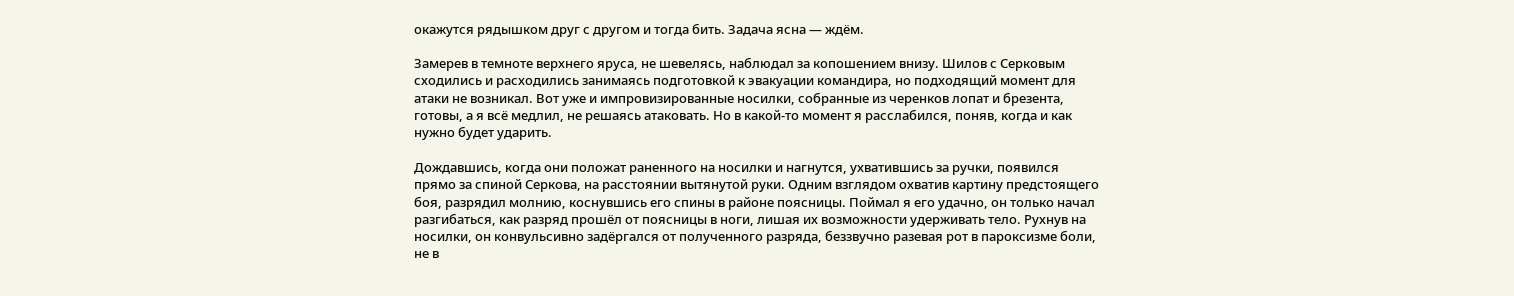окажутся рядышком друг с другом и тогда бить. Задача ясна — ждём.

Замерев в темноте верхнего яруса, не шевелясь, наблюдал за копошением внизу. Шилов с Серковым сходились и расходились занимаясь подготовкой к эвакуации командира, но подходящий момент для атаки не возникал. Вот уже и импровизированные носилки, собранные из черенков лопат и брезента, готовы, а я всё медлил, не решаясь атаковать. Но в какой-то момент я расслабился, поняв, когда и как нужно будет ударить.

Дождавшись, когда они положат раненного на носилки и нагнутся, ухватившись за ручки, появился прямо за спиной Серкова, на расстоянии вытянутой руки. Одним взглядом охватив картину предстоящего боя, разрядил молнию, коснувшись его спины в районе поясницы. Поймал я его удачно, он только начал разгибаться, как разряд прошёл от поясницы в ноги, лишая их возможности удерживать тело. Рухнув на носилки, он конвульсивно задёргался от полученного разряда, беззвучно разевая рот в пароксизме боли, не в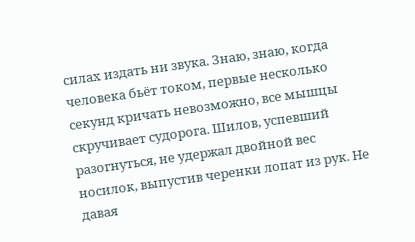силах издать ни звука. Знаю, знаю, когда человека бьёт током, первые несколько секунд кричать невозможно, все мышцы скручивает судорога. Шилов, успевший разогнуться, не удержал двойной вес носилок, выпустив черенки лопат из рук. Не давая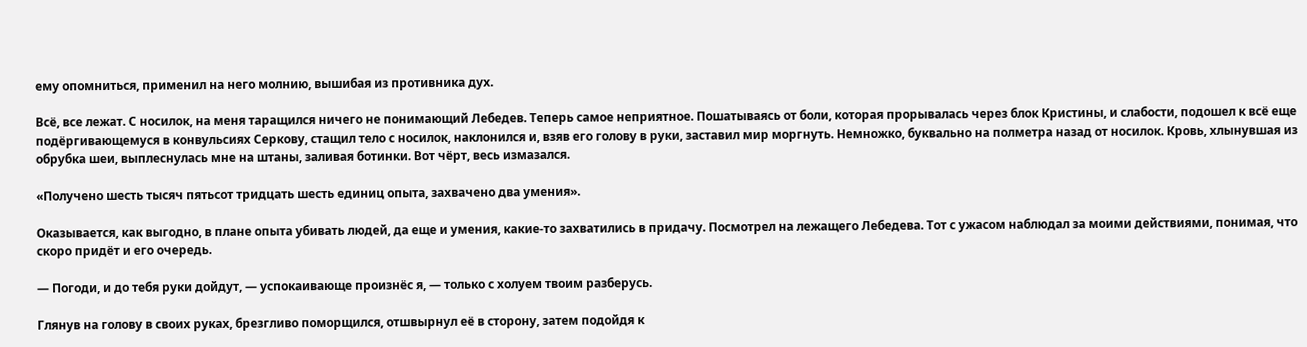ему опомниться, применил на него молнию, вышибая из противника дух.

Всё, все лежат. С носилок, на меня таращился ничего не понимающий Лебедев. Теперь самое неприятное. Пошатываясь от боли, которая прорывалась через блок Кристины, и слабости, подошел к всё еще подёргивающемуся в конвульсиях Серкову, стащил тело с носилок, наклонился и, взяв его голову в руки, заставил мир моргнуть. Немножко, буквально на полметра назад от носилок. Кровь, хлынувшая из обрубка шеи, выплеснулась мне на штаны, заливая ботинки. Вот чёрт, весь измазался.

«Получено шесть тысяч пятьсот тридцать шесть единиц опыта, захвачено два умения».

Оказывается, как выгодно, в плане опыта убивать людей, да еще и умения, какие-то захватились в придачу. Посмотрел на лежащего Лебедева. Тот с ужасом наблюдал за моими действиями, понимая, что скоро придёт и его очередь.

— Погоди, и до тебя руки дойдут, — успокаивающе произнёс я, — только с холуем твоим разберусь.

Глянув на голову в своих руках, брезгливо поморщился, отшвырнул её в сторону, затем подойдя к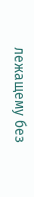лежащему без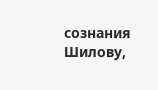сознания Шилову,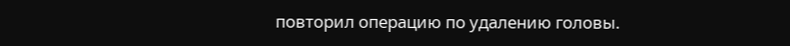повторил операцию по удалению головы.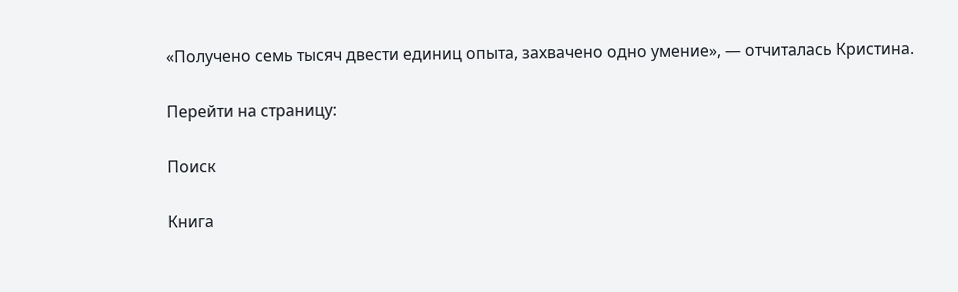«Получено семь тысяч двести единиц опыта, захвачено одно умение», — отчиталась Кристина.

Перейти на страницу:

Поиск

Книга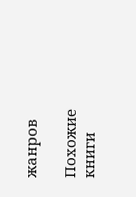жанров

Похожие книги